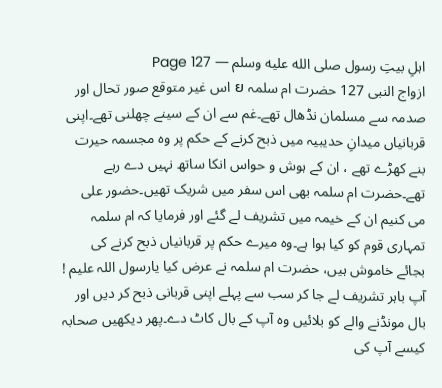اہلِ بیتِ رسول صلى الله عليه وسلم — Page 127
ازواج النبی 127 حضرت ام سلمہ ย اس غیر متوقع صور تحال اور صدمہ سے مسلمان نڈھال تھے۔غم سے ان کے سینے چھلنی تھے۔اپنی قربانیاں میدانِ حدیبیہ میں ذبح کرنے کے حکم پر وہ مجسمہ حیرت بنے کھڑے تھے ، ان کے ہوش و حواس انکا ساتھ نہیں دے رہے تھے۔حضرت ام سلمہ بھی اس سفر میں شریک تھیں۔حضور علی می کنیم ان کے خیمہ میں تشریف لے گئے اور فرمایا کہ ام سلمہ تمہاری قوم کو کیا ہوا ہے۔وہ میرے حکم پر قربانیاں ذبح کرنے کی بجائے خاموش ہیں، حضرت ام سلمہ نے عرض کیا یارسول اللہ علیم ! آپ باہر تشریف لے جا کر سب سے پہلے اپنی قربانی ذبح کر دیں اور بال مونڈنے والے کو بلائیں وہ آپ کے بال کاٹ دے۔پھر دیکھیں صحابہ کیسے آپ کی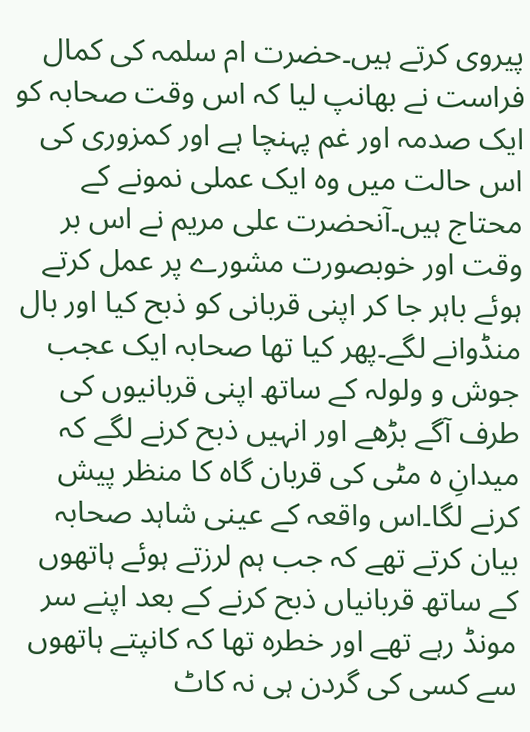پیروی کرتے ہیں۔حضرت ام سلمہ کی کمال فراست نے بھانپ لیا کہ اس وقت صحابہ کو ایک صدمہ اور غم پہنچا ہے اور کمزوری کی اس حالت میں وہ ایک عملی نمونے کے محتاج ہیں۔آنحضرت علی مریم نے اس بر وقت اور خوبصورت مشورے پر عمل کرتے ہوئے باہر جا کر اپنی قربانی کو ذبح کیا اور بال منڈوانے لگے۔پھر کیا تھا صحابہ ایک عجب جوش و ولولہ کے ساتھ اپنی قربانیوں کی طرف آگے بڑھے اور انہیں ذبح کرنے لگے کہ میدانِ ہ مٹی کی قربان گاہ کا منظر پیش کرنے لگا۔اس واقعہ کے عینی شاہد صحابہ بیان کرتے تھے کہ جب ہم لرزتے ہوئے ہاتھوں کے ساتھ قربانیاں ذبح کرنے کے بعد اپنے سر مونڈ رہے تھے اور خطرہ تھا کہ کانپتے ہاتھوں سے کسی کی گردن ہی نہ کاٹ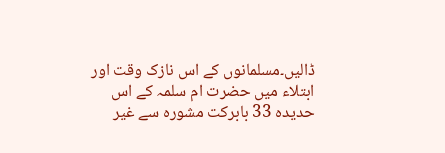ڈالیں۔مسلمانوں کے اس نازک وقت اور ابتلاء میں حضرت ام سلمہ کے اس حديده 33 بابرکت مشورہ سے غیر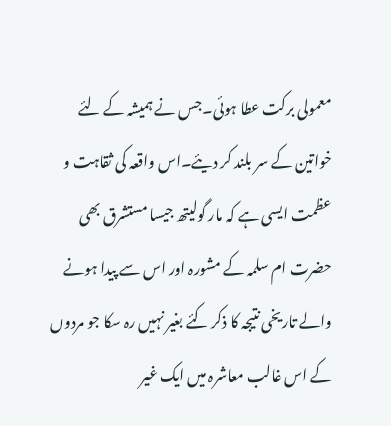معمولی برکت عطا ہوئی۔جس نے ہمیشہ کے لئے خواتین کے سر بلند کر دیئے۔اس واقعہ کی ثقاہت و عظمت ایسی ہے کہ مار گولیتھ جیسا مستشرق بھی حضرت ام سلمہ کے مشورہ اور اس سے پیدا ہونے والے تاریخی نتیجہ کا ذکر کئے بغیر نہیں رہ سکا جو مردوں کے اس غالب معاشرہ میں ایک غیر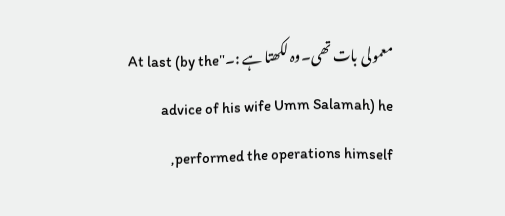معمولی بات تھی۔وہ لکھتا ہے :۔"At last (by the advice of his wife Umm Salamah) he performed the operations himself,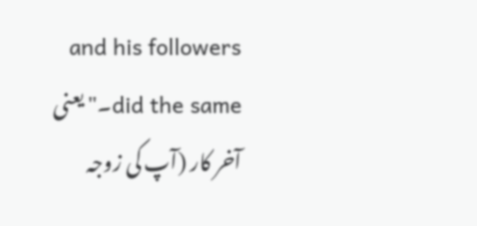and his followers did the same۔" یعنی آخر کار (آپ کی زوجہ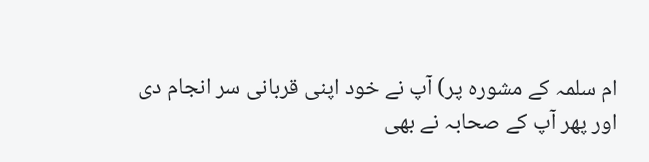ام سلمہ کے مشورہ پر) آپ نے خود اپنی قربانی سر انجام دی اور پھر آپ کے صحابہ نے بھی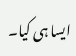ایسا ہی کیا۔